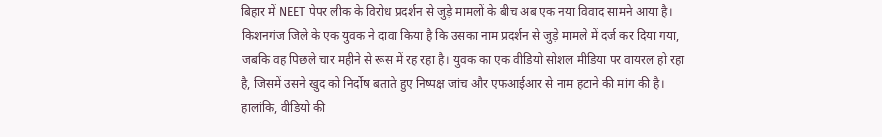बिहार में NEET पेपर लीक के विरोध प्रदर्शन से जुड़े मामलों के बीच अब एक नया विवाद सामने आया है। किशनगंज जिले के एक युवक ने दावा किया है कि उसका नाम प्रदर्शन से जुड़े मामले में दर्ज कर दिया गया, जबकि वह पिछले चार महीने से रूस में रह रहा है। युवक का एक वीडियो सोशल मीडिया पर वायरल हो रहा है, जिसमें उसने खुद को निर्दोष बताते हुए निष्पक्ष जांच और एफआईआर से नाम हटाने की मांग की है। हालांकि, वीडियो की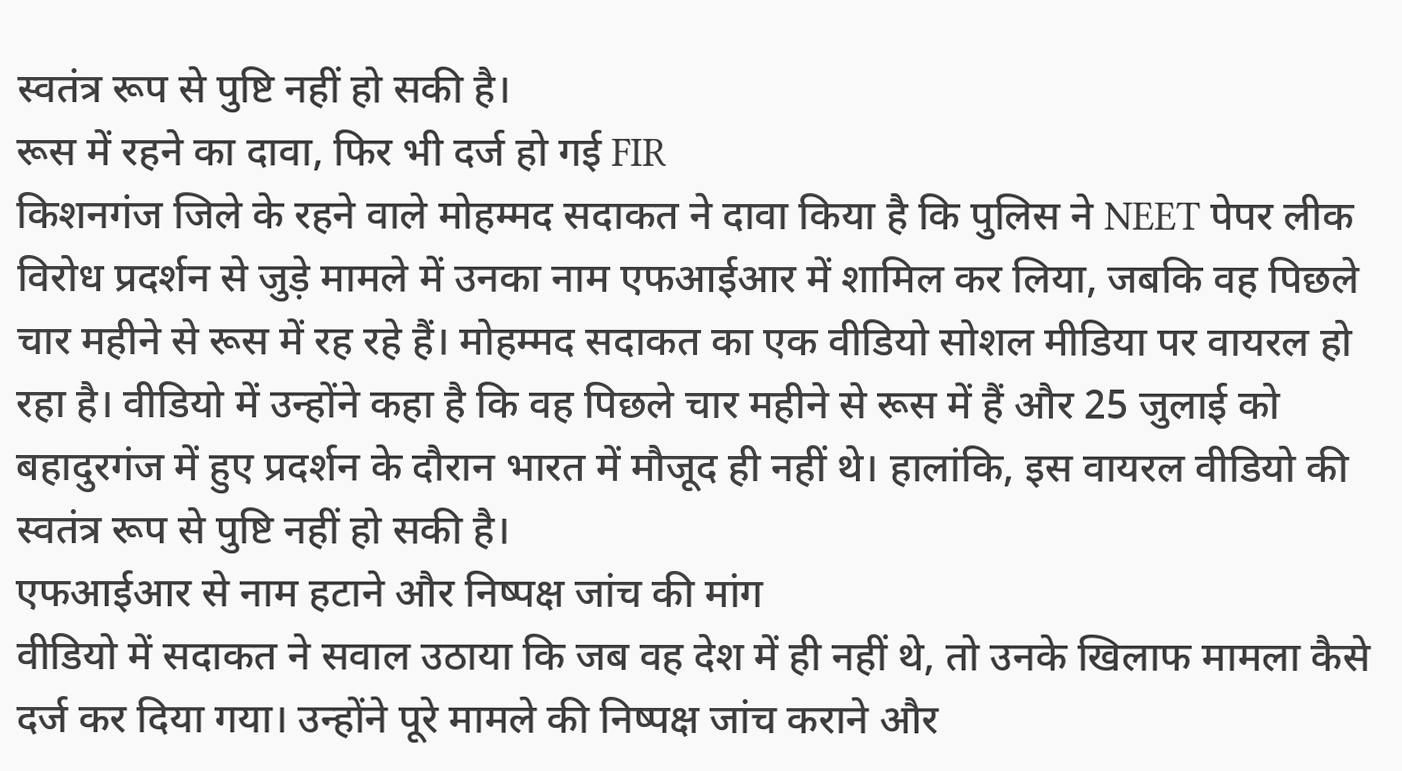स्वतंत्र रूप से पुष्टि नहीं हो सकी है।
रूस में रहने का दावा, फिर भी दर्ज हो गई FIR
किशनगंज जिले के रहने वाले मोहम्मद सदाकत ने दावा किया है कि पुलिस ने NEET पेपर लीक विरोध प्रदर्शन से जुड़े मामले में उनका नाम एफआईआर में शामिल कर लिया, जबकि वह पिछले चार महीने से रूस में रह रहे हैं। मोहम्मद सदाकत का एक वीडियो सोशल मीडिया पर वायरल हो रहा है। वीडियो में उन्होंने कहा है कि वह पिछले चार महीने से रूस में हैं और 25 जुलाई को बहादुरगंज में हुए प्रदर्शन के दौरान भारत में मौजूद ही नहीं थे। हालांकि, इस वायरल वीडियो की स्वतंत्र रूप से पुष्टि नहीं हो सकी है।
एफआईआर से नाम हटाने और निष्पक्ष जांच की मांग
वीडियो में सदाकत ने सवाल उठाया कि जब वह देश में ही नहीं थे, तो उनके खिलाफ मामला कैसे दर्ज कर दिया गया। उन्होंने पूरे मामले की निष्पक्ष जांच कराने और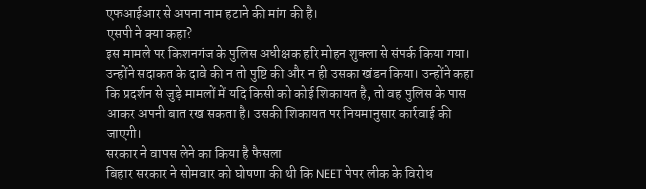एफआईआर से अपना नाम हटाने की मांग की है।
एसपी ने क्या कहा?
इस मामले पर किशनगंज के पुलिस अधीक्षक हरि मोहन शुक्ला से संपर्क किया गया। उन्होंने सदाकत के दावे की न तो पुष्टि की और न ही उसका खंडन किया। उन्होंने कहा कि प्रदर्शन से जुड़े मामलों में यदि किसी को कोई शिकायत है, तो वह पुलिस के पास आकर अपनी बात रख सकता है। उसकी शिकायत पर नियमानुसार कार्रवाई की जाएगी।
सरकार ने वापस लेने का किया है फैसला
बिहार सरकार ने सोमवार को घोषणा की थी कि NEET पेपर लीक के विरोध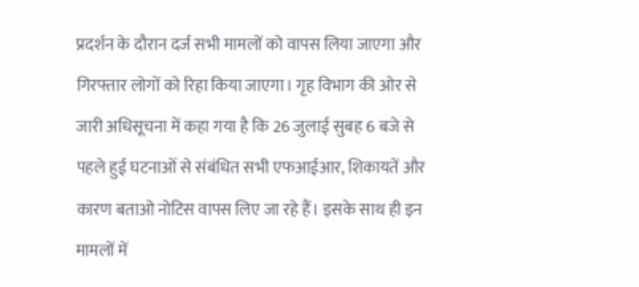प्रदर्शन के दौरान दर्ज सभी मामलों को वापस लिया जाएगा और गिरफ्तार लोगों को रिहा किया जाएगा। गृह विभाग की ओर से जारी अधिसूचना में कहा गया है कि 26 जुलाई सुबह 6 बजे से पहले हुई घटनाओं से संबंधित सभी एफआईआर, शिकायतें और कारण बताओ नोटिस वापस लिए जा रहे हैं। इसके साथ ही इन मामलों में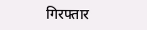गिरफ्तार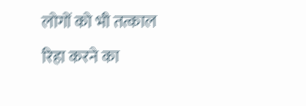लोगों को भी तत्काल रिहा करने का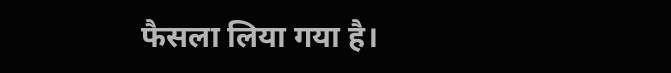फैसला लिया गया है।